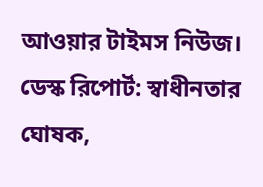আওয়ার টাইমস নিউজ।
ডেস্ক রিপোর্ট: স্বাধীনতার ঘোষক,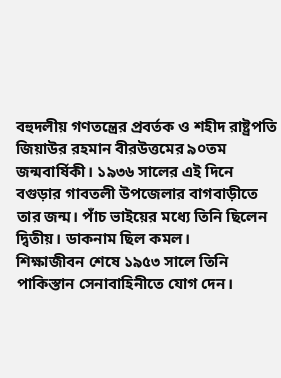বহুদলীয় গণতন্ত্রের প্রবর্তক ও শহীদ রাষ্ট্রপতি জিয়াউর রহমান বীরউত্তমের ৯০তম জন্মবার্ষিকী। ১৯৩৬ সালের এই দিনে বগুড়ার গাবতলী উপজেলার বাগবাড়ীতে তার জন্ম। পাঁচ ভাইয়ের মধ্যে তিনি ছিলেন দ্বিতীয়। ডাকনাম ছিল কমল।
শিক্ষাজীবন শেষে ১৯৫৩ সালে তিনি পাকিস্তান সেনাবাহিনীতে যোগ দেন।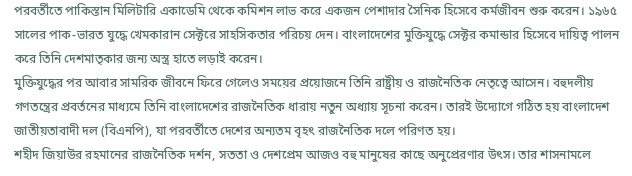পরবর্তীতে পাকিস্তান মিলিটারি একাডেমি থেকে কমিশন লাভ করে একজন পেশাদার সৈনিক হিসেবে কর্মজীবন শুরু করেন। ১৯৬৫ সালের পাক-ভারত যুদ্ধে খেমকারান সেক্টরে সাহসিকতার পরিচয় দেন। বাংলাদেশের মুক্তিযুদ্ধে সেক্টর কমান্ডার হিসেবে দায়িত্ব পালন করে তিনি দেশমাতৃকার জন্য অস্ত্র হাতে লড়াই করেন।
মুক্তিযুদ্ধের পর আবার সামরিক জীবনে ফিরে গেলেও সময়ের প্রয়োজনে তিনি রাষ্ট্রীয় ও রাজনৈতিক নেতৃত্বে আসেন। বহুদলীয় গণতন্ত্রের প্রবর্তনের মাধ্যমে তিনি বাংলাদেশের রাজনৈতিক ধারায় নতুন অধ্যায় সূচনা করেন। তারই উদ্যোগে গঠিত হয় বাংলাদেশ জাতীয়তাবাদী দল (বিএনপি), যা পরবর্তীতে দেশের অন্যতম বৃহৎ রাজনৈতিক দলে পরিণত হয়।
শহীদ জিয়াউর রহমানের রাজনৈতিক দর্শন, সততা ও দেশপ্রেম আজও বহু মানুষের কাছে অনুপ্রেরণার উৎস। তার শাসনামলে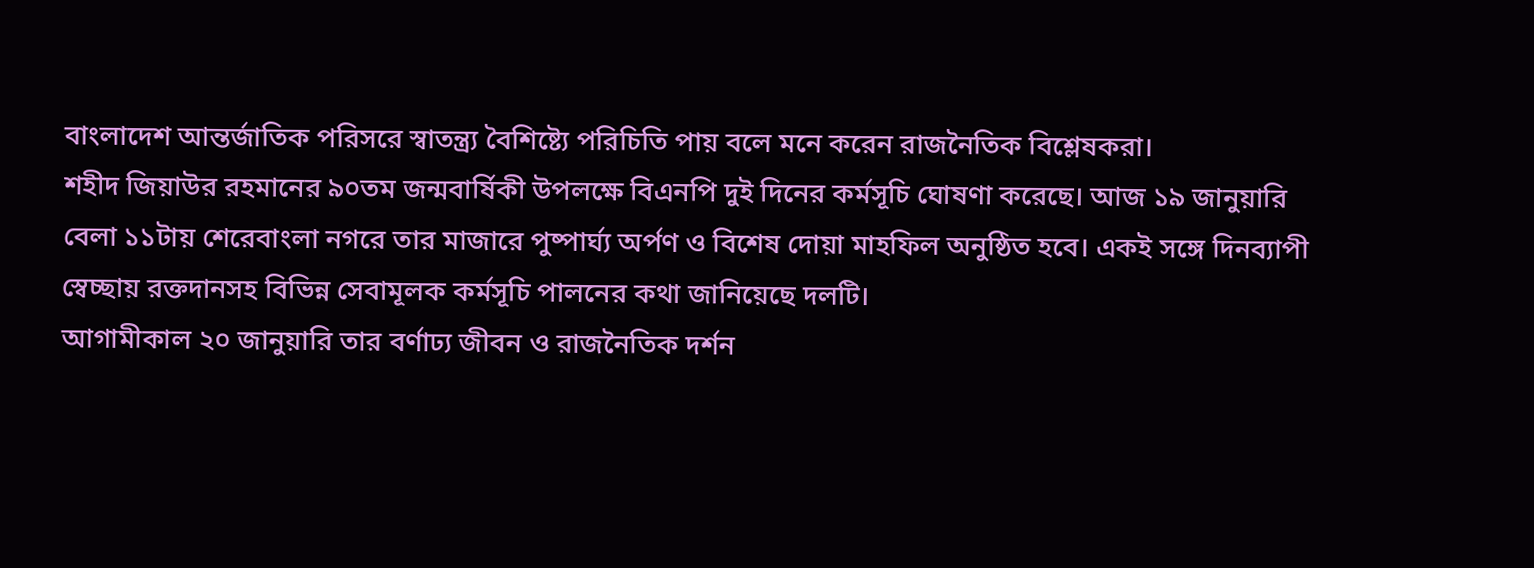বাংলাদেশ আন্তর্জাতিক পরিসরে স্বাতন্ত্র্য বৈশিষ্ট্যে পরিচিতি পায় বলে মনে করেন রাজনৈতিক বিশ্লেষকরা।
শহীদ জিয়াউর রহমানের ৯০তম জন্মবার্ষিকী উপলক্ষে বিএনপি দুই দিনের কর্মসূচি ঘোষণা করেছে। আজ ১৯ জানুয়ারি বেলা ১১টায় শেরেবাংলা নগরে তার মাজারে পুষ্পার্ঘ্য অর্পণ ও বিশেষ দোয়া মাহফিল অনুষ্ঠিত হবে। একই সঙ্গে দিনব্যাপী স্বেচ্ছায় রক্তদানসহ বিভিন্ন সেবামূলক কর্মসূচি পালনের কথা জানিয়েছে দলটি।
আগামীকাল ২০ জানুয়ারি তার বর্ণাঢ্য জীবন ও রাজনৈতিক দর্শন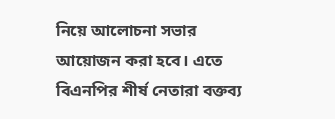নিয়ে আলোচনা সভার আয়োজন করা হবে। এতে বিএনপির শীর্ষ নেতারা বক্তব্য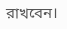রাখবেন।